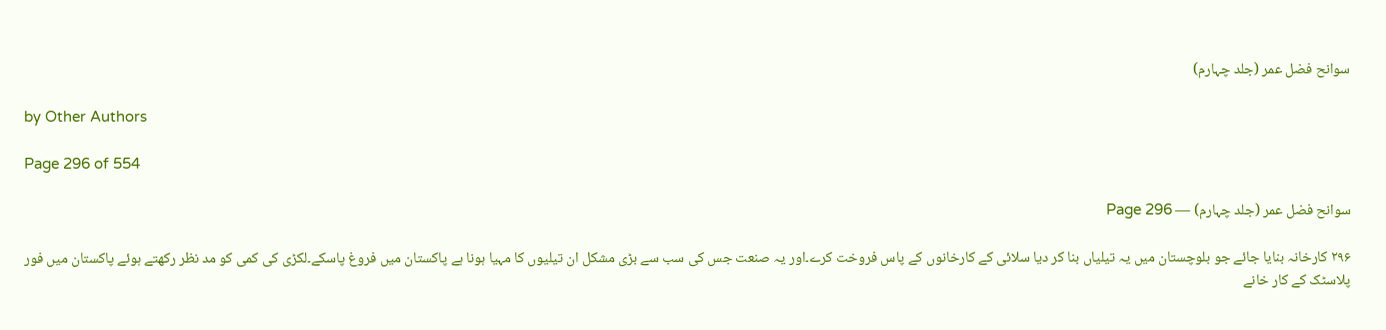سوانح فضل عمر (جلد چہارم)

by Other Authors

Page 296 of 554

سوانح فضل عمر (جلد چہارم) — Page 296

۲۹۶ کارخانہ بنایا جائے جو بلوچستان میں یہ تیلیاں بنا کر دیا سلائی کے کارخانوں کے پاس فروخت کرے۔اور یہ صنعت جس کی سب سے بڑی مشکل ان تیلیوں کا مہیا ہونا ہے پاکستان میں فروغ پاسکے۔لکڑی کی کمی کو مد نظر رکھتے ہوئے پاکستان میں فور پلاسٹک کے کار خانے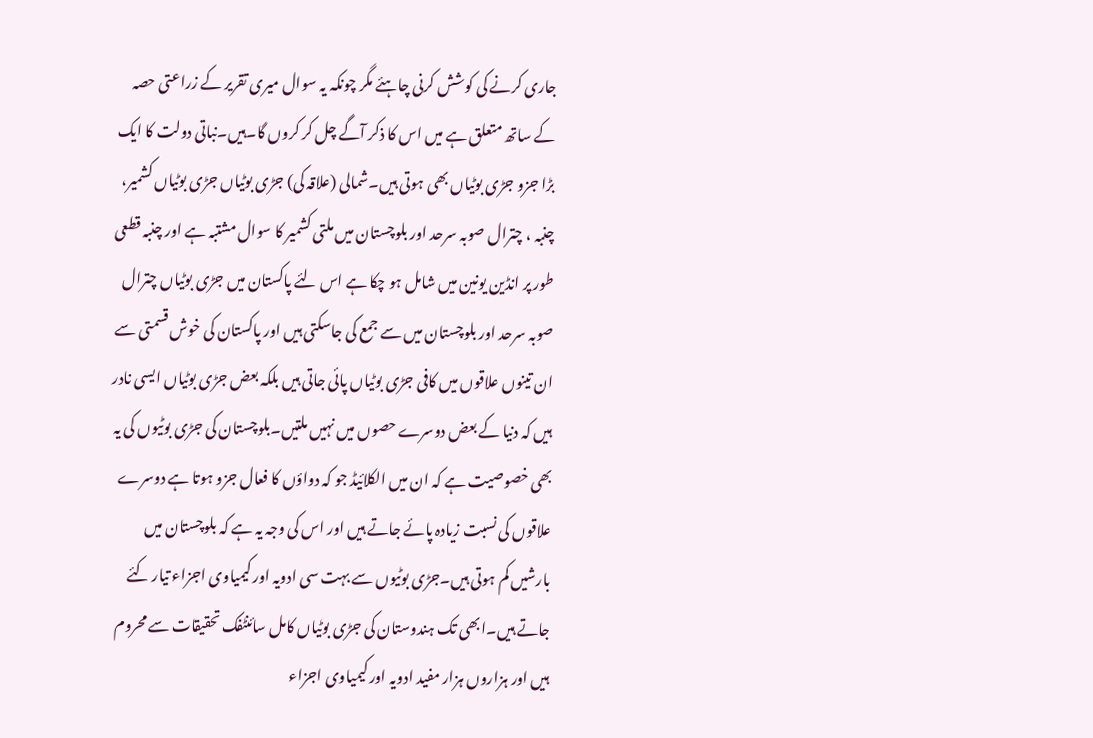جاری کرنے کی کوشش کرنی چاہئے مگر چونکہ یہ سوال میری تقریر کے زراعتی حصہ کے ساتھ متعلق ہے میں اس کا ذکر آگے چل کر کروں گا۔ہیں۔نباتی دولت کا ایک بڑا جزو جڑی بوٹیاں بھی ہوتی ہیں۔شمالی (علاقہ کی) جڑی بوٹیاں جڑی بوٹیاں کشمیر، چنبہ ، چترال صوبہ سرحد اور بلوچستان میں ملتی کشمیر کا سوال مشتبہ ہے اور چنبہ قطعی طور پر انڈین یونین میں شامل ہو چکا ہے اس لئے پاکستان میں جڑی بوٹیاں چترال صوبہ سرحد اور بلوچستان میں سے جمع کی جاسکتی ہیں اور پاکستان کی خوش قسمتی سے ان تینوں علاقوں میں کافی جڑی بوٹیاں پائی جاتی ہیں بلکہ بعض جڑی بوٹیاں ایسی نادر ہیں کہ دنیا کے بعض دوسرے حصوں میں نہیں ملتیں۔بلوچستان کی جڑی بوٹیوں کی یہ بھی خصوصیت ہے کہ ان میں الکلائیڈ جو کہ دواؤں کا فعال جزو ہوتا ہے دوسرے علاقوں کی نسبت زیادہ پائے جاتے ہیں اور اس کی وجہ یہ ہے کہ بلوچستان میں بارشیں کم ہوتی ہیں۔جڑی بوٹیوں سے بہت سی ادویہ اور کیمیاوی اجزاء تیار کئے جاتے ہیں۔ابھی تک ہندوستان کی جڑی بوٹیاں کامل سائنٹفک تحقیقات سے محروم ہیں اور ہزاروں ہزار مفید ادویہ اور کیمیاوی اجزاء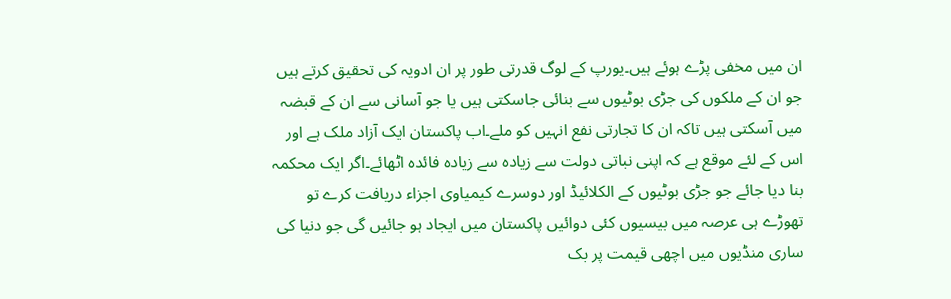ان میں مخفی پڑے ہوئے ہیں۔یورپ کے لوگ قدرتی طور پر ان ادویہ کی تحقیق کرتے ہیں جو ان کے ملکوں کی جڑی بوٹیوں سے بنائی جاسکتی ہیں یا جو آسانی سے ان کے قبضہ میں آسکتی ہیں تاکہ ان کا تجارتی نفع انہیں کو ملے۔اب پاکستان ایک آزاد ملک ہے اور اس کے لئے موقع ہے کہ اپنی نباتی دولت سے زیادہ سے زیادہ فائدہ اٹھائے۔اگر ایک محکمہ بنا دیا جائے جو جڑی بوٹیوں کے الکلائیڈ اور دوسرے کیمیاوی اجزاء دریافت کرے تو تھوڑے ہی عرصہ میں بیسیوں کئی دوائیں پاکستان میں ایجاد ہو جائیں گی جو دنیا کی ساری منڈیوں میں اچھی قیمت پر بک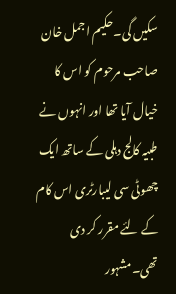سکیں گی۔حکیم اجمل خان صاحب مرحوم کو اس کا خیال آیا تھا اور انہوں نے طبیہ کالج دہلی کے ساتھ ایک چھوٹی سی لیبارٹری اس کام کے لئے مقرر کر دی تھی۔مشہور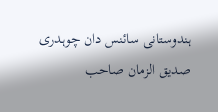ہندوستانی سائنس دان چوہدری صدیق الزمان صاحب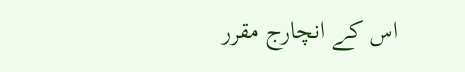اس کے انچارج مقرر